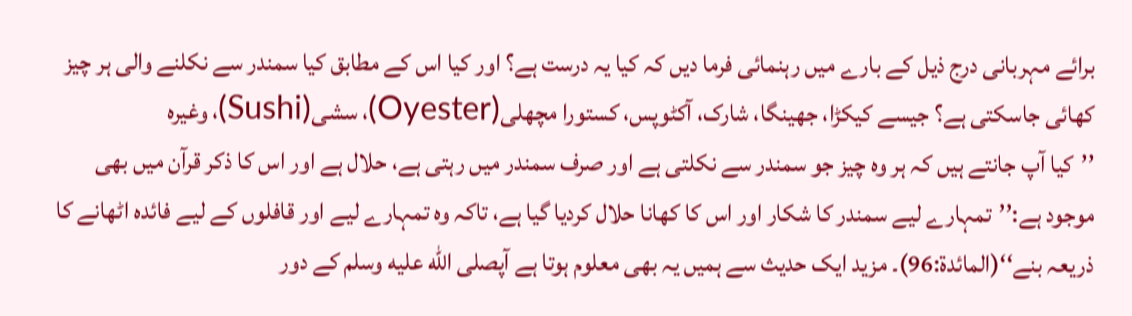برائے مہربانی درج ذیل کے بارے میں رہنمائی فرما دیں کہ کیا یہ درست ہے؟ اور کیا اس کے مطابق کیا سمندر سے نکلنے والی ہر چیز کھائی جاسکتی ہے؟ جیسے کیکڑا، جھینگا، شارک، آکٹوپس، کستورا مچھلی(Oyester)، سشی(Sushi)، وغیرہ
’’کیا آپ جانتے ہیں کہ ہر وہ چیز جو سمندر سے نکلتی ہے اور صرف سمندر میں رہتی ہے، حلال ہے اور اس کا ذکر قرآن میں بھی موجود ہے:’’تمہارے لیے سمندر کا شکار اور اس کا کھانا حلال کردیا گیا ہے، تاکہ وہ تمہارے لیے اور قافلوں کے لیے فائدہ اٹھانے کا ذریعہ بنے‘‘(المائدۃ:96)۔ مزید ایک حدیث سے ہمیں یہ بھی معلوم ہوتا ہے آپصلى الله عليه وسلم کے دور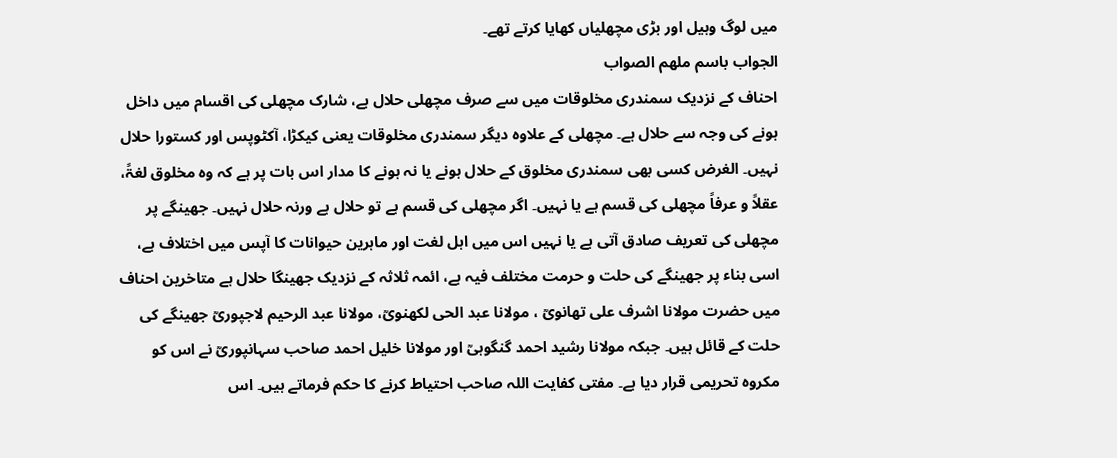میں لوگ وہیل اور بڑی مچھلیاں کھایا کرتے تھے۔
الجواب باسم ملهم الصواب
احناف کے نزدیک سمندری مخلوقات میں سے صرف مچھلی حلال ہے، شارک مچھلی کی اقسام میں داخل ہونے کی وجہ سے حلال ہے۔ مچھلی کے علاوہ دیگر سمندری مخلوقات یعنی کیکڑا، آکٹوپس اور کستورا حلال نہیں۔ الغرض کسی بھی سمندری مخلوق کے حلال ہونے یا نہ ہونے کا مدار اس بات پر ہے کہ وہ مخلوق لغۃً، عقلاً و عرفاً مچھلی کی قسم ہے یا نہیں۔ اگر مچھلی کی قسم ہے تو حلال ہے ورنہ حلال نہیں۔ جھینگے پر مچھلی کی تعریف صادق آتی ہے یا نہیں اس میں اہل لغت اور ماہرین حیوانات کا آپس میں اختلاف ہے، اسی بناء پر جھینگے کی حلت و حرمت مختلف فیہ ہے، ائمہ ثلاثہ کے نزدیک جھینگا حلال ہے متاخرین احناف میں حضرت مولانا اشرف علی تھانویؒ ، مولانا عبد الحی لکھنویؒ، مولانا عبد الرحیم لاجپوریؒ جھینگے کی حلت کے قائل ہیں۔ جبکہ مولانا رشید احمد گنگوہیؒ اور مولانا خلیل احمد صاحب سہانپوریؒ نے اس کو مکروہ تحریمی قرار دیا ہے۔ مفتی کفایت اللہ صاحب احتیاط کرنے کا حکم فرماتے ہیں۔ اس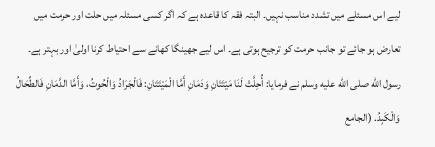لیے اس مسئلے میں تشدد مناسب نہیں۔ البتہ فقہ کا قاعدہ ہے کہ اگر کسی مسئلہ میں حلت اور حرمت میں تعارض ہو جائے تو جانب حرمت کو ترجیح ہوتی ہے۔ اس لیے جھینگا کھانے سے احتیاط کرنا اولیٰ اور بہتر ہے۔
رسول الله صلى الله عليه وسلم نے فرمایا: أُحِلَّتْ لَنَا مَيْتَتَانِ وَدَمَانِ أَمَّا الْمَيْتَتَانِ: فَالْجَرَادُ وَالْحُوتُ، وَأَمَّا الدَّمَانِ فَالطِّحَالُ وَالْكَبِدُ. (الجامع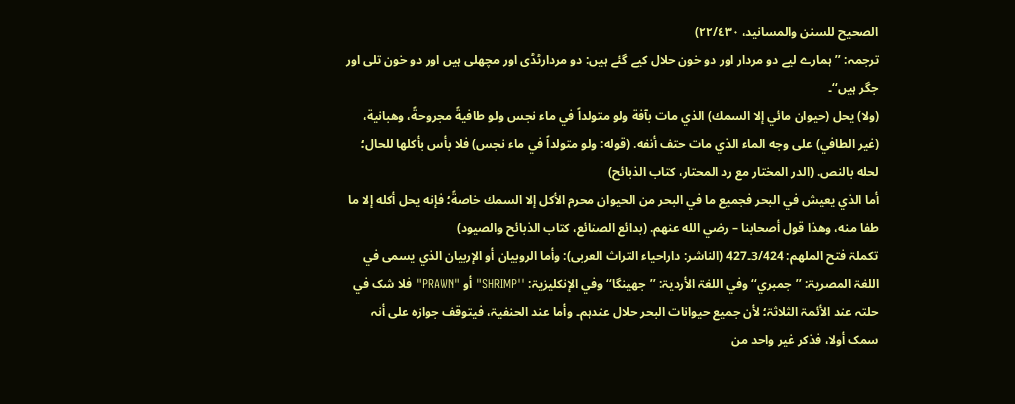الصحيح للسنن والمسانيد، ٢٢/٤٣٠)
ترجمہ: ’’ہمارے لیے دو مردار اور دو خون حلال کیے گئے ہیں: دو مردارٹڈی اور مچھلی ہیں اور دو خون تلی اور جگر ہیں‘‘۔
(ولا) يحل (حيوان مائي إلا السمك) الذي مات بآفة ولو متولداً في ماء نجس ولو طافيةً مجروحةً، وهبانية، (غير الطافي) علی وجه الماء الذي مات حتف أنفه. (قوله: ولو متولداً في ماء نجس) فلا بأس بأكلها للحال؛ لحله بالنص. (الدر المختار مع رد المحتار، کتاب الذبائح)
أما الذي يعيش في البحر فجميع ما في البحر من الحيوان محرم الأكل إلا السمك خاصةً؛ فإنه يحل أكله إلا ما طفا منه، وهذا قول أصحابنا – رضي الله عنهم. (بدائع الصنائع، کتاب الذبائح والصیود)
تکملۃ فتح الملھم: 3/424۔427 (الناشر: داراحیاء التراث العربی): وأما الروبیان أو الإربیان الذي یسمی في اللغۃ المصریۃ: ’’جمبري‘‘ وفي اللغۃ الأردیۃ: ’’جھینگا‘‘ وفي الإنکلیزیۃ: ''SHRIMP" أو "PRAWN" فلا شک في حلتہ عند الأئمۃ الثلاثۃ؛ لأن جمیع حیوانات البحر حلال عندہم۔ وأما عند الحنفیۃ، فیتوقف جوازہ علی أنہ سمک أولا، فذکر غیر واحد من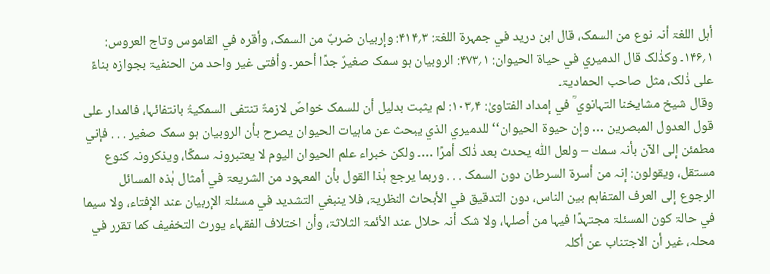أہل اللغۃ أنہ نوع من السمک، قال ابن درید في جمہرۃ اللغۃ: ۳؍۴۱۴: وإربیان ضربٌ من السمک، وأقرہ في القاموس وتاج العروس: ۱؍۱۴۶۔ وکذٰلک قال الدمیري في حیاۃ الحیوان: ۱؍۴۷۳: الروبیان ہو سمک صغیرٌ جدًا أحمر۔ وأفتی غیر واحد من الحنفیۃ بجوازہ بناءً علی ذٰلک، مثل صاحب الحمادیۃ۔
وقال شیخ مشایخنا التہانوي ؒ في إمداد الفتاویٰ: ۴؍۱۰۳: لم یثبت بدلیل أن للسمک خواصٌ لازمۃٌ تنتفی السمکیۃُ بانتفائہا، فالمدار علی قول العدول المبصرین … وإن حیوۃ الحیوان‘‘ للدمیري الذي یبحث عن ماہیات الحیوان یصرح بأن الروبیان ہو سمک صغیر . . . فإني مطمئن إلی الآن بأنہ سمك – ولعل اللّٰہ یحدث بعد ذٰلک أمرًا …۔ ولکن خبراء علم الحیوان الیوم لا یعتبرونہ سمکًا، ویذکرونہ کنوع مستقل، ویقولون: إنہ من أسرۃ السرطان دون السمک . . . وربما یرجع ہٰذا القول بأن المعہود من الشریعۃ في أمثال ہٰذہ المسائل الرجوع إلی العرف المتفاہم بین الناس، دون التدقیق في الأبحاث النظریۃ، فلا ینبغي التشدید في مسئلۃ الإربیان عند الإفتاء، ولا سیما في حالۃ کون المسئلۃ مجتہدًا فیہا من أصلہا، ولا شک أنہ حلال عند الأئمۃ الثلاثۃ، وأن اختلاف الفقہاء یورث التخفیف کما تقرر في محلہ، غیر أن الاجتناب عن أکلہ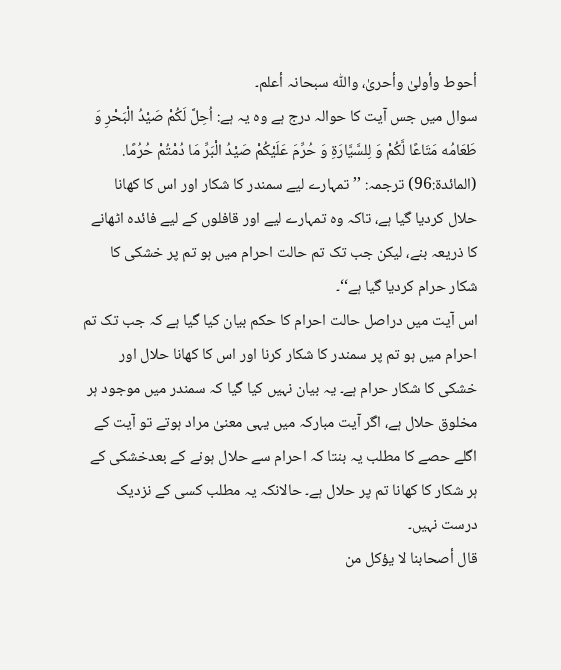أحوط وأولیٰ وأحریٰ، واللّٰہ سبحانہ أعلم۔
سوال میں جس آیت کا حوالہ درج ہے وہ یہ ہے: اُحِلَّ لَكُمْ صَيْدُ الْبَحْرِ وَ طَعَامُه مَتَاعًا لَّكُمْ وَ لِلسَّيَّارَةِ وَ حُرِّمَ عَلَيْكُمْ صَيْدُ الْبَرِّ مَا دُمْتُمْ حُرُمًا. (المائدة:96) ترجمہ: ’’تمہارے لیے سمندر کا شکار اور اس کا کھانا حلال کردیا گیا ہے، تاکہ وہ تمہارے لیے اور قافلوں کے لیے فائدہ اٹھانے کا ذریعہ بنے، لیکن جب تک تم حالت احرام میں ہو تم پر خشکی کا شکار حرام کردیا گیا ہے‘‘۔
اس آیت میں دراصل حالت احرام کا حکم بیان کیا گیا ہے کہ جب تک تم احرام میں ہو تم پر سمندر کا شکار کرنا اور اس کا کھانا حلال اور خشکی کا شکار حرام ہے۔ یہ بیان نہیں کیا گیا کہ سمندر میں موجود ہر مخلوق حلال ہے، اگر آیت مبارکہ میں یہی معنیٰ مراد ہوتے تو آیت کے اگلے حصے کا مطلب یہ بنتا کہ احرام سے حلال ہونے کے بعدخشکی کے ہر شکار کا کھانا تم پر حلال ہے۔ حالانکہ یہ مطلب کسی کے نزدیک درست نہیں۔
قال أصحابنا لا يؤكل من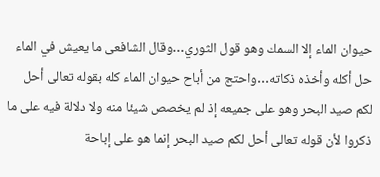حيوان الماء إلا السمك وهو قول الثوري…وقال الشافعی ما يعيش في الماء حل أكله وأخذه ذكاته…واحتج من أباح حيوان الماء كله بقوله تعالی أحل لكم صيد البحر وهو علی جميعه إذ لم يخصص شيئا منه ولا دلالة فيه علی ما ذكروا لأن قوله تعالی أحل لكم صيد البحر إنما هو علی إباحة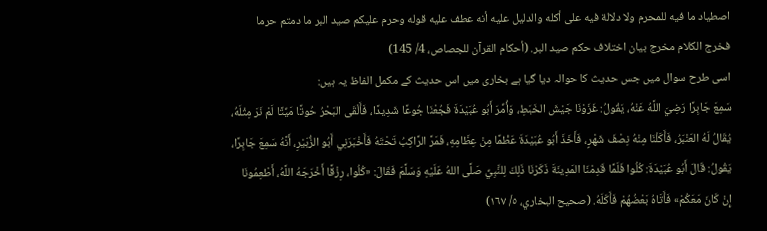اصطياد ما فيه للمحرم ولا دلالة فيه علی أكله والدليل عليه أنه عطف عليه قوله وحرم عليكم صيد البر ما دمتم حرما فخرج الكلام مخرج بيان اختلاف حكم صيد البر. (أحكام القرآن للجصاص، 4/ 145)
اسی طرح سوال ميں جس حدیث کا حوالہ دیا گیا ہے بخاری میں اس حدیث کے مکمل الفاظ یہ ہیں:
سَمِعَ جَابِرًا رَضِيَ اللَّهُ عَنْهُ، يَقُولُ: غَزَوْنَا جَيْشَ الخَبَطِ، وَأُمِّرَ أَبُو عُبَيْدَةَ فَجُعْنَا جُوعًا شَدِيدًا، فَأَلْقَی البَحْرُ حُوتًا مَيِّتًا لَمْ نَرَ مِثْلَهُ، يُقَالُ لَهُ العَنْبَرُ، فَأَكَلْنَا مِنْهُ نِصْفَ شَهْرٍ، فَأَخَذَ أَبُو عُبَيْدَةَ عَظْمًا مِنْ عِظَامِهِ، فَمَرَّ الرَّاكِبُ تَحْتَهُ فَأَخْبَرَنِي أَبُو الزُّبَيْرِ، أَنَّهُ سَمِعَ جَابِرًا، يَقُولُ: قَالَ أَبُو عُبَيْدَةَ: كُلُوا فَلَمَّا قَدِمْنَا المَدِينَةَ ذَكَرْنَا ذَلِكَ لِلنَّبِيِّ صَلَّی اللهُ عَلَيْهِ وَسَلَّمَ فَقَالَ: «كُلُوا، رِزْقًا أَخْرَجَهُ اللَّهُ، أَطْعِمُونَا إِنْ كَانَ مَعَكُمْ» فَأَتَاهُ بَعْضُهُمْ فَأَكَلَهُ. (صحيح البخاري، ٥/ ١٦٧)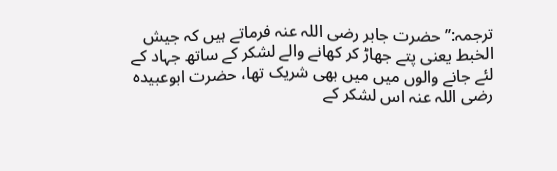ترجمہ:’’حضرت جابر رضی اللہ عنہ فرماتے ہیں کہ جیش الخبط یعنی پتے جھاڑ کر کھانے والے لشکر کے ساتھ جہاد کے لئے جانے والوں میں میں بھی شریک تھا، حضرت ابوعبیدہ رضی اللہ عنہ اس لشکر کے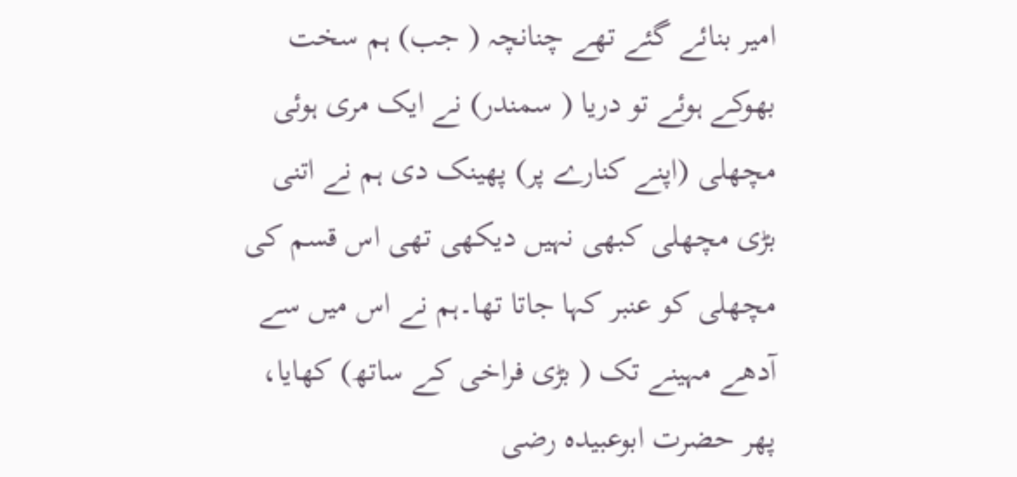امیر بنائے گئے تھے چنانچہ ( جب) ہم سخت بھوکے ہوئے تو دریا ( سمندر) نے ایک مری ہوئی مچھلی (اپنے کنارے پر) پھینک دی ہم نے اتنی بڑی مچھلی کبھی نہیں دیکھی تھی اس قسم کی مچھلی کو عنبر کہا جاتا تھا۔ہم نے اس میں سے آدھے مہینے تک ( بڑی فراخی کے ساتھ) کھایا، پھر حضرت ابوعبیدہ رضی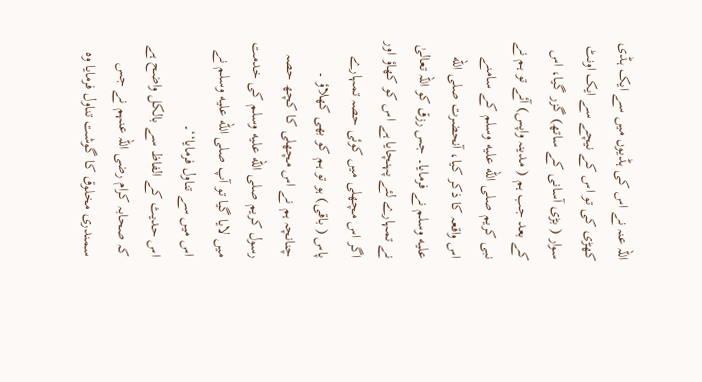اللہ عنہ نے اس کی ہڈیوں میں سے ایک ہڈی کھڑی کی تو اس کے نیچے سے ایک اونٹ سوار ( بڑی آسانی کے ساتھ) گزر گیا، اس کے بعد جب ہم ( مدینہ واپس) آئے تو ہم نے نبی کریم صلى الله عليه وسلم کے سامنے اس واقعہ کا ذکر کیا، آنحضرت صلى الله عليه وسلم نے فرمایا۔ جس رزق کو اللہ تعالیٰ نے تمہارے لئے پہنچایا ہے اس کو کھاؤ اور اگر اس مچھلی میں کوئی حصہ تمہارے پاس ( باقی) ہو تو ہم کو بھی کھلاؤ ۔ چنانچہ ہم نے اس مچھلی کا کچھ حصہ رسول کریم صلى الله عليه وسلم کی خدمت میں لایا گیا تو آپ صلى الله عليه وسلم نے اس میں سے تناول فرمایا‘‘۔
اس حدیث کے الفاظ سے بالکل واضح ہے کہ صحابہ کرام رضی اللہ عنہم نے جس سمندری مخلوق کا گوشت تناول فرمایا وہ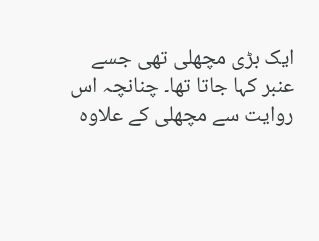ایک بڑی مچھلی تھی جسے عنبر کہا جاتا تھا۔ چنانچہ اس روایت سے مچھلی کے علاوہ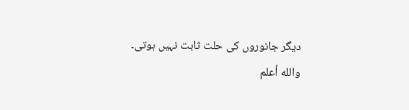دیگر جانوروں کی حلت ثابت نہیں ہوتی۔
والله أعلم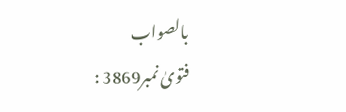بالصواب
فتویٰ نمبر3869 :